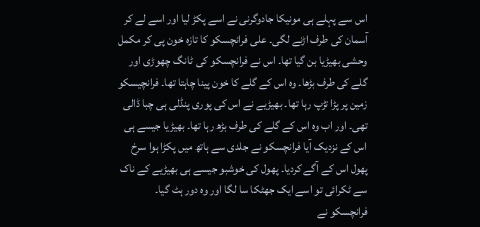اس سے پہلے ہی مونیکا جادوگرنی نے اسے پکڑ لیا اور اسے لے کر آسمان کی طرف اڑنے لگی۔ علی فرانچسکو کا تازہ خون پی کر مکمل وحشی بھیڑیا بن گیا تھا۔ اس نے فرانچسکو کی ٹانگ چھوڑی اور گلے کی طرف بڑھا۔ وہ اس کے گلے کا خون پینا چاہتا تھا۔ فرانچیسکو زمین پر پڑا تڑپ رہا تھا۔ بھیڑیے نے اس کی پوری پنڈلی ہی چبا ڈالی تھی۔ اور اب وہ اس کے گلے کی طرف بڑھ رہا تھا۔ بھیڑیا جیسے ہی اس کے نزدیک آیا فرانچسکو نے جلدی سے ہاتھ میں پکڑا ہوا سرخ پھول اس کے آگے کردیا۔ پھول کی خوشبو جیسے ہی بھیڑیے کے ناک سے ٹکرائی تو اسے ایک جھٹکا سا لگا اور وہ دور ہٹ گیا۔ فرانچسکو نے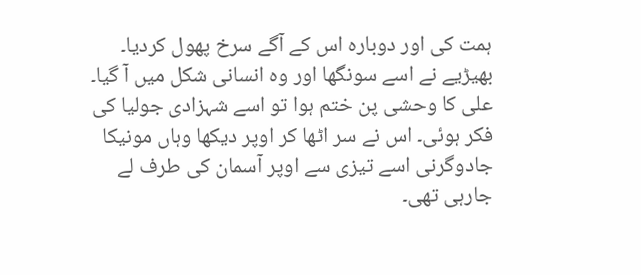ہمت کی اور دوبارہ اس کے آگے سرخ پھول کردیا۔ بھیڑیے نے اسے سونگھا اور وہ انسانی شکل میں آ گیا۔ علی کا وحشی پن ختم ہوا تو اسے شہزادی جولیا کی فکر ہوئی۔ اس نے سر اٹھا کر اوپر دیکھا وہاں مونیکا جادوگرنی اسے تیزی سے اوپر آسمان کی طرف لے جارہی تھی۔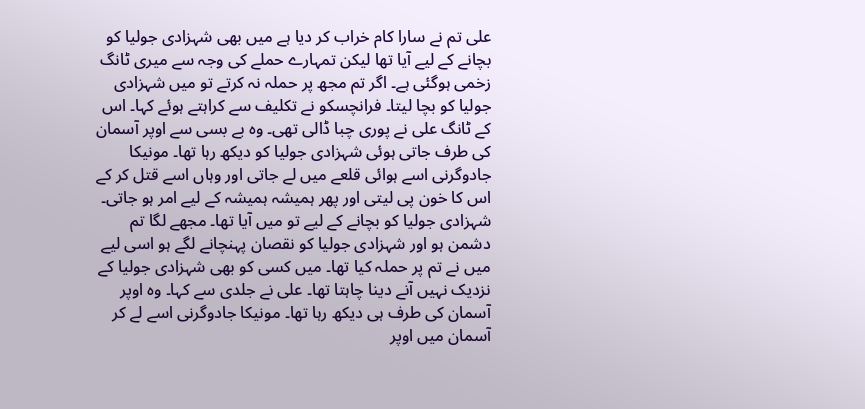علی تم نے سارا کام خراب کر دیا ہے میں بھی شہزادی جولیا کو بچانے کے لیے آیا تھا لیکن تمہارے حملے کی وجہ سے میری ٹانگ زخمی ہوگئی ہے۔ اگر تم مجھ پر حملہ نہ کرتے تو میں شہزادی جولیا کو بچا لیتا۔ فرانچسکو نے تکلیف سے کراہتے ہوئے کہا۔ اس کے ٹانگ علی نے پوری چبا ڈالی تھی۔ وہ بے بسی سے اوپر آسمان کی طرف جاتی ہوئی شہزادی جولیا کو دیکھ رہا تھا۔ مونیکا جادوگرنی اسے ہوائی قلعے میں لے جاتی اور وہاں اسے قتل کر کے اس کا خون پی لیتی اور پھر ہمیشہ ہمیشہ کے لیے امر ہو جاتی۔ شہزادی جولیا کو بچانے کے لیے تو میں آیا تھا۔ مجھے لگا تم دشمن ہو اور شہزادی جولیا کو نقصان پہنچانے لگے ہو اسی لیے میں نے تم پر حملہ کیا تھا۔ میں کسی کو بھی شہزادی جولیا کے نزدیک نہیں آنے دینا چاہتا تھا۔ علی نے جلدی سے کہا۔ وہ اوپر آسمان کی طرف ہی دیکھ رہا تھا۔ مونیکا جادوگرنی اسے لے کر آسمان میں اوپر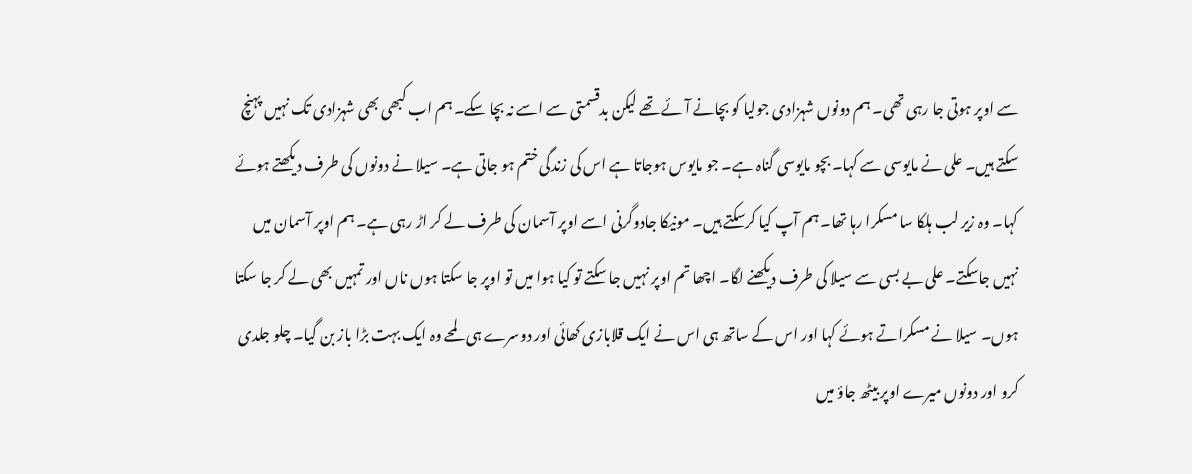سے اوپر ہوتی جا رہی تھی۔ ہم دونوں شہزادی جولیا کو بچانے آئے تھے لیکن بدقسمتی سے اسے نہ بچا سکے۔ ہم اب کبھی بھی شہزادی تک نہیں پہنچ سکتے ہیں۔ علی نے مایوسی سے کہا۔ بچو مایوسی گناہ ہے۔ جو مایوس ہوجاتا ہے اس کی زندگی ختم ہو جاتی ہے۔ سیلا نے دونوں کی طرف دیکھتے ہوئے کہا۔ وہ زیر لب ہلکا سا مسکرا رہا تھا۔ ہم آپ کیا کرسکتے ہیں۔ مونیکا جادوگرنی اسے اوپر آسمان کی طرف لے کر اڑ رہی ہے۔ ہم اوپر آسمان میں نہیں جاسکتے۔ علی بے بسی سے سیلا کی طرف دیکھنے لگا۔ اچھا تم اوپر نہیں جا سکتے تو کیا ہوا میں تو اوپر جا سکتا ہوں ناں اور تمہیں بھی لے کر جا سکتا ہوں۔ سیلا نے مسکراتے ہوئے کہا اور اس کے ساتھ ہی اس نے ایک قلابازی کھائی اور دوسرے ہی لمحے وہ ایک بہت بڑا باز بن گیا۔ چلو جلدی کرو اور دونوں میرے اوپر بیٹھ جاؤ میں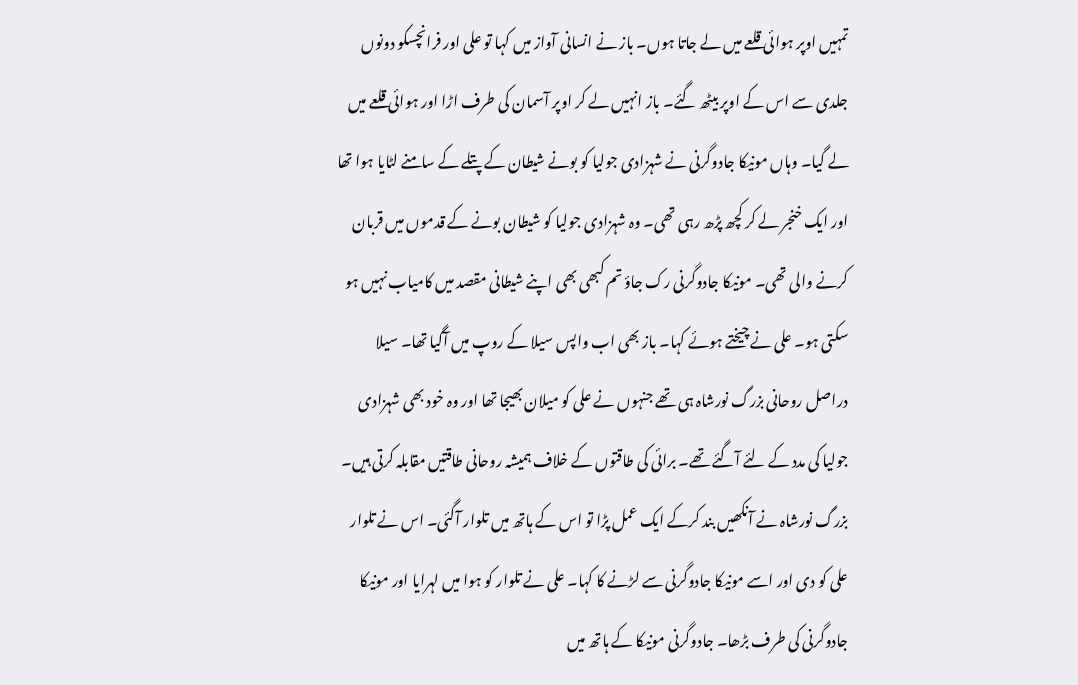تمہیں اوپر ہوائی قلعے میں لے جاتا ہوں۔ باز نے انسانی آواز میں کہا تو علی اور فرانچسکو دونوں جلدی سے اس کے اوپر بیٹھ گئے۔ باز انہیں لے کر اوپر آسمان کی طرف اڑا اور ہوائی قلعے میں لے گیا۔ وہاں مونیکا جادوگرنی نے شہزادی جولیا کو بونے شیطان کے پتلے کے سامنے لٹایا ہوا تھا اور ایک خنجر لے کر کچھ پڑھ رہی تھی۔ وہ شہزادی جولیا کو شیطان بونے کے قدموں میں قربان کرنے والی تھی۔ مونیکا جادوگرنی رک جاؤ تم کبھی بھی اپنے شیطانی مقصد میں کامیاب نہیں ہو سکتی ہو۔ علی نے چیختے ہوئے کہا۔ باز بھی اب واپس سیلا کے روپ میں آگیا تھا۔ سیلا دراصل روحانی بزرگ نورشاہ ہی تھے جنہوں نے علی کو میلان بھیجا تھا اور وہ خود بھی شہزادی جولیا کی مدد کے لئے آگئے تھے۔ برائی کی طاقتوں کے خلاف ہمیشہ روحانی طاقتیں مقابلہ کرتی ہیں۔ بزرگ نورشاہ نے آنکھیں بند کرکے ایک عمل پڑا تو اس کے ہاتھ میں تلوار آگئی۔ اس نے تلوار علی کو دی اور اسے مونیکا جادوگرنی سے لڑنے کا کہا۔ علی نے تلوار کو ہوا میں لہرایا اور مونیکا جادوگرنی کی طرف بڑھا۔ جادوگرنی مونیکا کے ہاتھ میں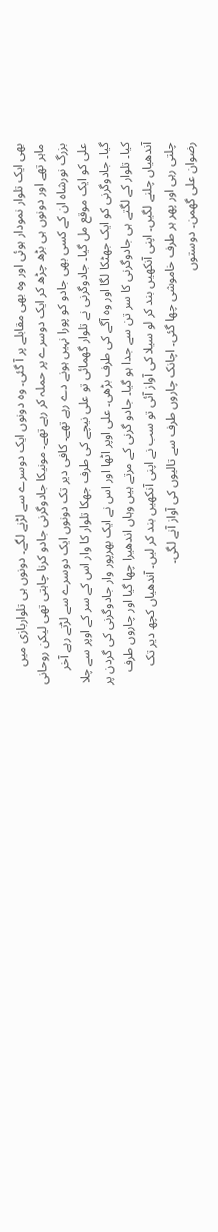بھی ایک تلوار نمودار ہوئی اور وہ بھی مقابلے پر آ گئی۔ وہ دونوں ایک دوسرے سے لڑنے لگے۔ دونوں ہی تلواربازی میں ماہر تھے اور دونوں ہی بڑھ چڑھ کر ایک دوسرے پر حملہ کر رہے تھے۔ مونیکا جادوگرنی جادو کرنا چاہتی تھی لیکن روحانی بزرگ نورشاہ ان کے کسی بھی جادو کو پورا نہیں ہونے دے رہے تھے۔ کافی دیر تک دونوں ایک دوسرے سے لڑتے رہے آخر علی کو ایک موقع مل گیا۔ جادوگرنی نے تلوار گھمائی تو علی نیچے کی طرف جھکا تلوار کا وار اس کے سر کے اوپر سے چلا گیا۔ جادوگرنی کو ایک جھٹکا لگا اور وہ آگے کی طرف بڑھی۔ علی اوپر اٹھا اور اس نے ایک بھرپور وار جادوگرنی کی گردن پر کیا۔ تلوار کے لگتے ہی جادوگرنی کا سر تن سے جدا ہو گیا۔ جادو گرنی کے مرتے ہیں وہاں اندھیرا چھا گیا اور چاروں طرف آندھیاں چلنے لگیں۔ اپنی آنکھیں بند کر لو سیلا کی آواز آئی تو سب نے اپنی آنکھیں بند کر لیں۔ آندھیاں کچھ دیر تک چلتی رہی اور پھر ہر طرف خاموشی چھا گئی۔ اچانک چاروں طرف سے تالیوں کی آواز آنے لگی۔
رضوان علی گھمن۔ دوستوں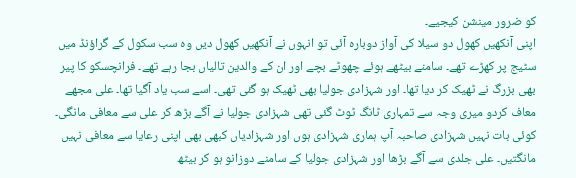کو ضرور مینشن کیجیے۔
اپنی آنکھیں کھول دو سیلا کی آواز دوبارہ آئی تو انہوں نے آنکھیں کھول دیں وہ سب سکول کے گراؤنڈ میں سٹیج پر کھڑے تھے۔ سامنے بیٹھے ہوئے چھوٹے بچے اور ان کے والدین تالیاں بجا رہے تھے۔ فرانچسکو کا پیر بھی بزرگ نے ٹھیک کر دیا تھا۔ اور شہزادی جولیا بھی ٹھیک ہو گئی تھی۔ اسے سب یاد آگیا تھا۔ علی مجھے معاف کردو میری وجہ سے تمہاری ٹانگ ٹوٹ گئی تھی شہزادی جولیا نے آگے بڑھ کر علی سے معافی مانگی۔ کوئی بات نہیں شہزادی صاحبہ آپ ہماری شہزادی ہوں اور شہزادیاں کبھی بھی اپنی رعایا سے معافی نہیں مانگتیں۔ علی جلدی سے آگے بڑھا اور شہزادی جولیا کے سامنے دوزانو ہو کر بیٹھ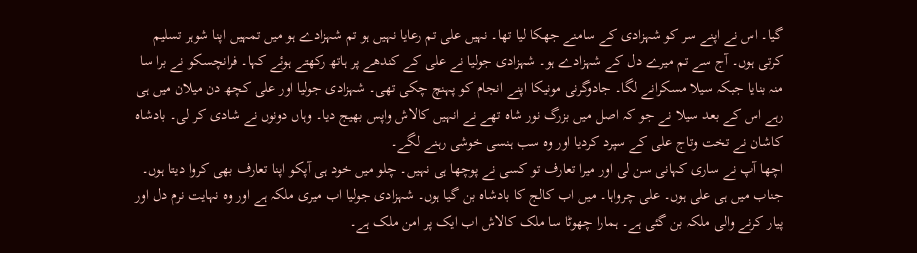گیا۔ اس نے اپنے سر کو شہزادی کے سامنے جھکا لیا تھا۔ نہیں علی تم رعایا نہیں ہو تم شہزادے ہو میں تمہیں اپنا شوہر تسلیم کرتی ہوں۔ آج سے تم میرے دل کے شہزادے ہو۔ شہزادی جولیا نے علی کے کندھے پر ہاتھ رکھتے ہوئے کہا۔ فرانچسکو نے برا سا منہ بنایا جبکہ سیلا مسکرانے لگا۔ جادوگرنی مونیکا اپنے انجام کو پہنچ چکی تھی۔ شہزادی جولیا اور علی کچھ دن میلان میں ہی رہے اس کے بعد سیلا نے جو کہ اصل میں بزرگ نور شاہ تھے نے انہیں کالاش واپس بھیج دیا۔ وہاں دونوں نے شادی کر لی۔ بادشاہ کاشان نے تخت وتاج علی کے سپرد کردیا اور وہ سب ہنسی خوشی رہنے لگے۔
اچھا آپ نے ساری کہانی سن لی اور میرا تعارف تو کسی نے پوچھا ہی نہیں۔ چلو میں خود ہی آپکو اپنا تعارف بھی کروا دیتا ہوں۔ جناب میں ہی علی ہوں۔ علی چرواہا۔ میں اب کالج کا بادشاہ بن گیا ہوں۔ شہزادی جولیا اب میری ملکہ ہے اور وہ نہایت نرم دل اور پیار کرنے والی ملکہ بن گئی ہے۔ ہمارا چھوٹا سا ملک کالاش اب ایک پر امن ملک ہے۔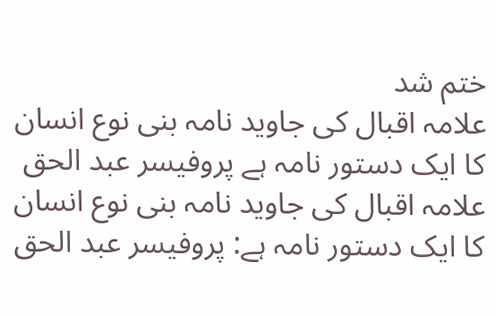ختم شد
علامہ اقبال کی جاوید نامہ بنی نوع انسان کا ایک دستور نامہ ہے پروفیسر عبد الحق
علامہ اقبال کی جاوید نامہ بنی نوع انسان کا ایک دستور نامہ ہے: پروفیسر عبد الحق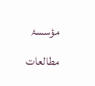مؤسسۂ مطالعات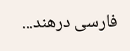فارسی درھند...